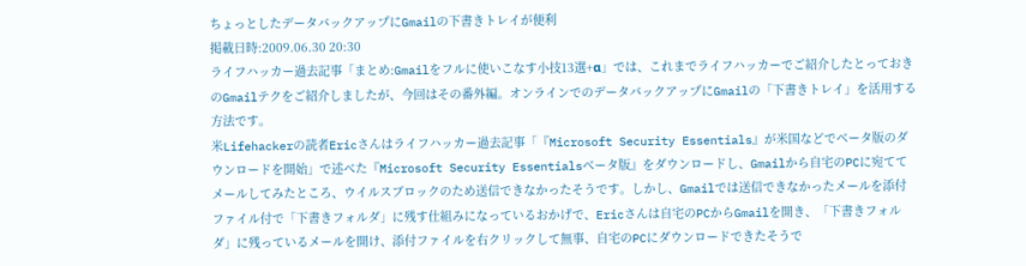ちょっとしたデータバックアップにGmailの下書きトレイが便利
掲載日時:2009.06.30 20:30
ライフハッカー過去記事「まとめ:Gmailをフルに使いこなす小技13選+α」では、これまでライフハッカーでご紹介したとっておきのGmailテクをご紹介しましたが、今回はその番外編。オンラインでのデータバックアップにGmailの「下書きトレイ」を活用する方法です。
米Lifehackerの読者Ericさんはライフハッカー過去記事「『Microsoft Security Essentials』が米国などでベータ版のダウンロードを開始」で述べた『Microsoft Security Essentialsベータ版』をダウンロードし、Gmailから自宅のPCに宛ててメールしてみたところ、ウイルスブロックのため送信できなかったそうです。しかし、Gmailでは送信できなかったメールを添付ファイル付で「下書きフォルダ」に残す仕組みになっているおかげで、Ericさんは自宅のPCからGmailを開き、「下書きフォルダ」に残っているメールを開け、添付ファイルを右クリックして無事、自宅のPCにダウンロードできたそうで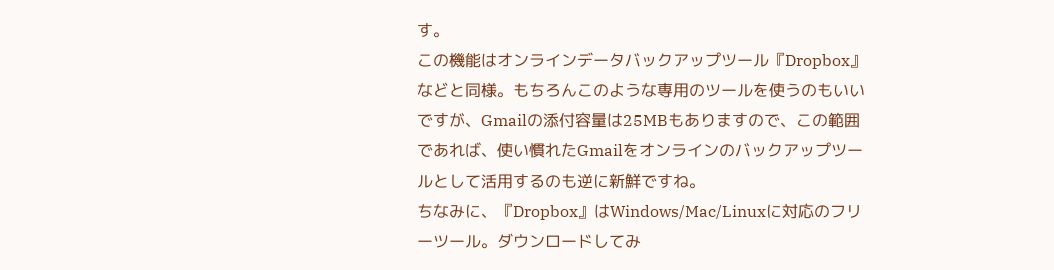す。
この機能はオンラインデータバックアップツール『Dropbox』などと同様。もちろんこのような専用のツールを使うのもいいですが、Gmailの添付容量は25MBもありますので、この範囲であれば、使い慣れたGmailをオンラインのバックアップツールとして活用するのも逆に新鮮ですね。
ちなみに、『Dropbox』はWindows/Mac/Linuxに対応のフリーツール。ダウンロードしてみ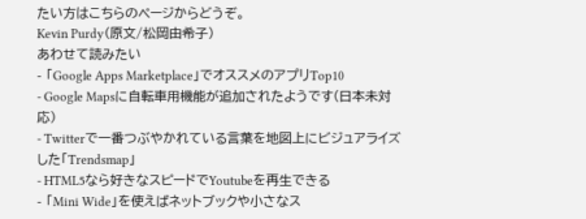たい方はこちらのページからどうぞ。
Kevin Purdy(原文/松岡由希子)
あわせて読みたい
- 「Google Apps Marketplace」でオススメのアプリTop10
- Google Mapsに自転車用機能が追加されたようです(日本未対応)
- Twitterで一番つぶやかれている言葉を地図上にビジュアライズした「Trendsmap」
- HTML5なら好きなスピードでYoutubeを再生できる
- 「Mini Wide」を使えばネットブックや小さなス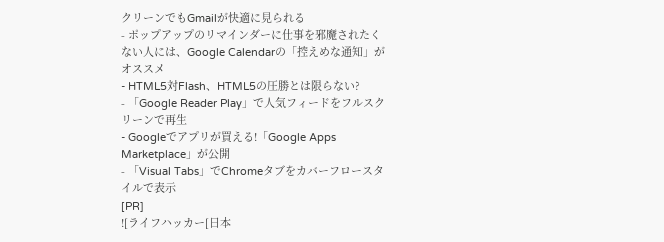クリーンでもGmailが快適に見られる
- ポップアップのリマインダーに仕事を邪魔されたくない人には、Google Calendarの「控えめな通知」がオススメ
- HTML5対Flash、HTML5の圧勝とは限らない?
- 「Google Reader Play」で人気フィードをフルスクリーンで再生
- Googleでアプリが買える!「Google Apps Marketplace」が公開
- 「Visual Tabs」でChromeタブをカバーフロースタイルで表示
[PR]
![ライフハッカー[日本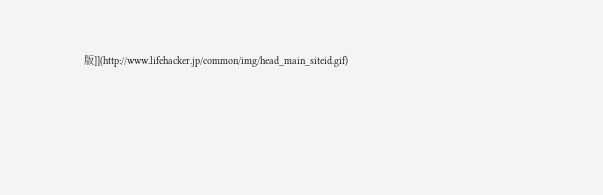版]](http://www.lifehacker.jp/common/img/head_main_siteid.gif)